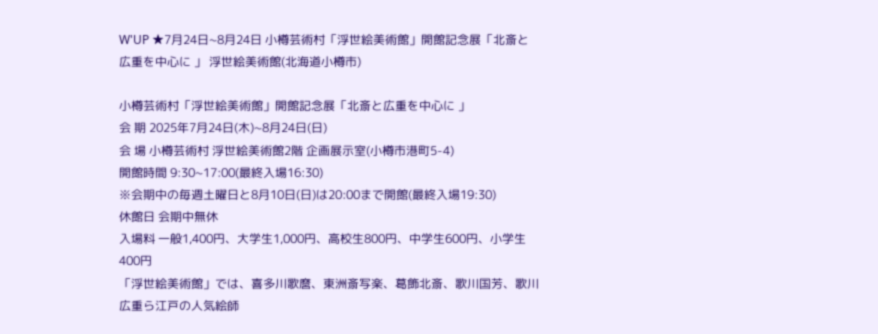W'UP ★7月24日~8月24日 小樽芸術村「浮世絵美術館」開館記念展「北斎と広重を中心に 」 浮世絵美術館(北海道小樽市)

小樽芸術村「浮世絵美術館」開館記念展「北斎と広重を中心に 」
会 期 2025年7月24日(木)~8月24日(日)
会 場 小樽芸術村 浮世絵美術館2階 企画展示室(小樽市港町5-4)
開館時間 9:30~17:00(最終入場16:30)
※会期中の毎週土曜日と8月10日(日)は20:00まで開館(最終入場19:30)
休館日 会期中無休
入場料 一般1,400円、大学生1,000円、高校生800円、中学生600円、小学生400円
「浮世絵美術館」では、喜多川歌麿、東洲斎写楽、葛飾北斎、歌川国芳、歌川広重ら江戸の人気絵師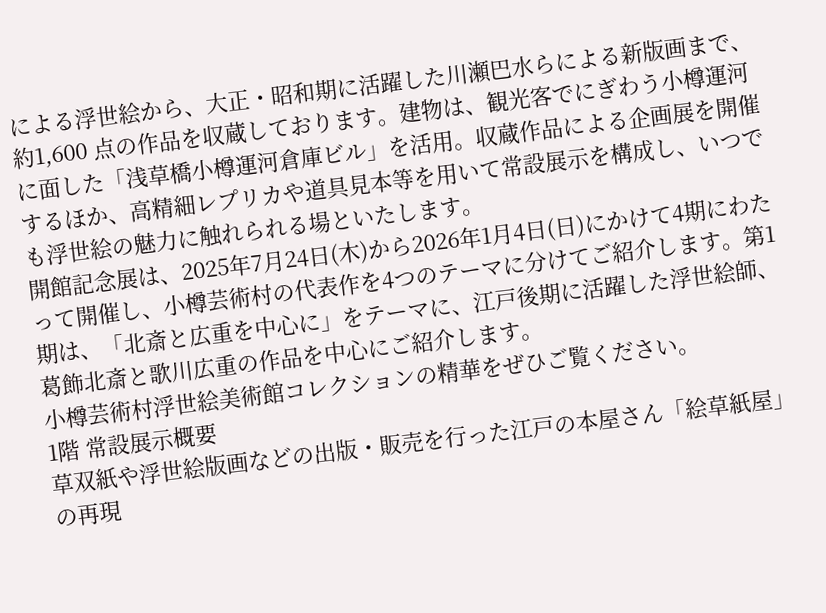による浮世絵から、大正・昭和期に活躍した川瀬巴水らによる新版画まで、約1,600 点の作品を収蔵しております。建物は、観光客でにぎわう小樽運河に面した「浅草橋小樽運河倉庫ビル」を活用。収蔵作品による企画展を開催するほか、高精細レプリカや道具見本等を用いて常設展示を構成し、いつでも浮世絵の魅力に触れられる場といたします。
開館記念展は、2025年7月24日(木)から2026年1月4日(日)にかけて4期にわたって開催し、小樽芸術村の代表作を4つのテーマに分けてご紹介します。第1期は、「北斎と広重を中心に」をテーマに、江戸後期に活躍した浮世絵師、葛飾北斎と歌川広重の作品を中心にご紹介します。
小樽芸術村浮世絵美術館コレクションの精華をぜひご覧ください。
1階 常設展示概要
草双紙や浮世絵版画などの出版・販売を行った江戸の本屋さん「絵草紙屋」の再現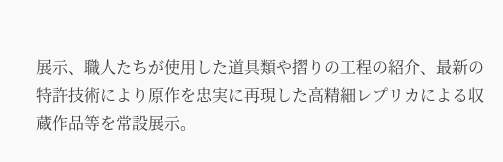展示、職人たちが使用した道具類や摺りの工程の紹介、最新の特許技術により原作を忠実に再現した高精細レプリカによる収蔵作品等を常設展示。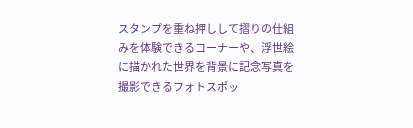スタンプを重ね押しして摺りの仕組みを体験できるコーナーや、浮世絵に描かれた世界を背景に記念写真を撮影できるフォトスポッ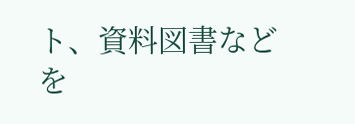ト、資料図書などを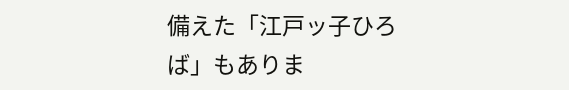備えた「江戸ッ子ひろば」もありま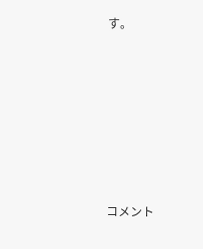す。







コメント